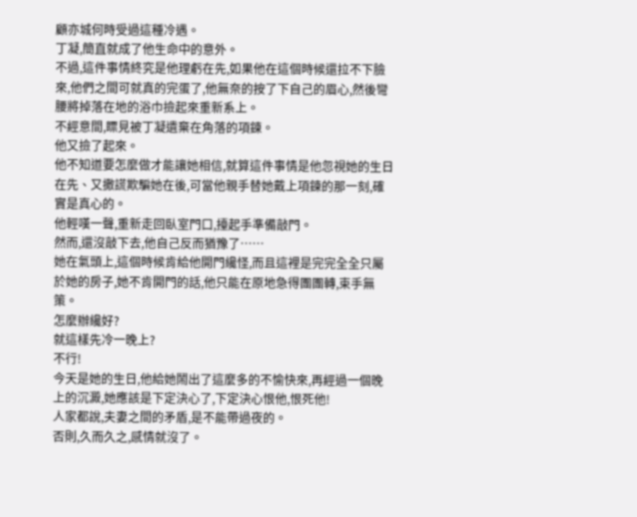顧亦城何時受過這種冷遇。
丁凝,簡直就成了他生命中的意外。
不過,這件事情終究是他理虧在先,如果他在這個時候還拉不下臉來,他們之間可就真的完蛋了,他無奈的按了下自己的眉心,然後彎腰將掉落在地的浴巾撿起來重新系上。
不經意間,瞟見被丁凝遺棄在角落的項鍊。
他又撿了起來。
他不知道要怎麼做才能讓她相信,就算這件事情是他忽視她的生日在先、又撒謊欺騙她在後,可當他親手替她戴上項鍊的那一刻,確實是真心的。
他輕嘆一聲,重新走回臥室門口,擡起手準備敲門。
然而,還沒敲下去,他自己反而猶豫了……
她在氣頭上,這個時候肯給他開門纔怪,而且這裡是完完全全只屬於她的房子,她不肯開門的話,他只能在原地急得團團轉,束手無策。
怎麼辦纔好?
就這樣先冷一晚上?
不行!
今天是她的生日,他給她鬧出了這麼多的不愉快來,再經過一個晚上的沉澱,她應該是下定決心了,下定決心恨他,恨死他!
人家都說,夫妻之間的矛盾,是不能帶過夜的。
否則,久而久之,感情就沒了。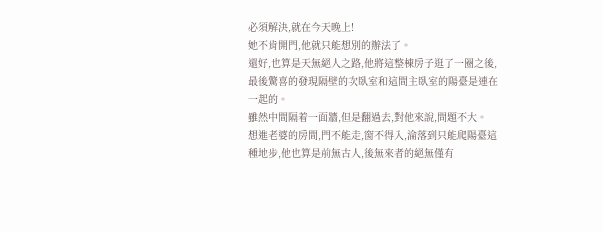必須解決,就在今天晚上!
她不肯開門,他就只能想別的辦法了。
還好,也算是天無絕人之路,他將這整棟房子逛了一圈之後,最後驚喜的發現隔壁的次臥室和這間主臥室的陽臺是連在一起的。
雖然中間隔着一面牆,但是翻過去,對他來說,問題不大。
想進老婆的房間,門不能走,窗不得入,淪落到只能爬陽臺這種地步,他也算是前無古人,後無來者的絕無僅有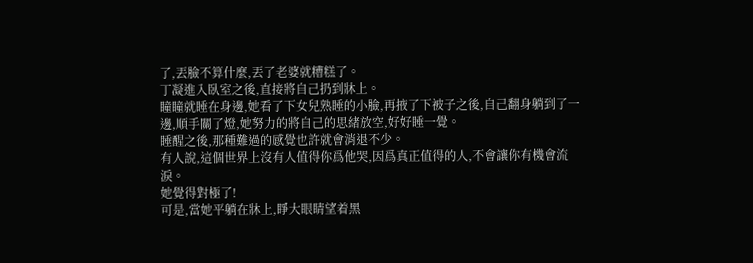了,丟臉不算什麼,丟了老婆就糟糕了。
丁凝進入臥室之後,直接將自己扔到牀上。
瞳瞳就睡在身邊,她看了下女兒熟睡的小臉,再掖了下被子之後,自己翻身躺到了一邊,順手關了燈,她努力的將自己的思緒放空,好好睡一覺。
睡醒之後,那種難過的感覺也許就會消退不少。
有人說,這個世界上沒有人值得你爲他哭,因爲真正值得的人,不會讓你有機會流淚。
她覺得對極了!
可是,當她平躺在牀上,睜大眼睛望着黑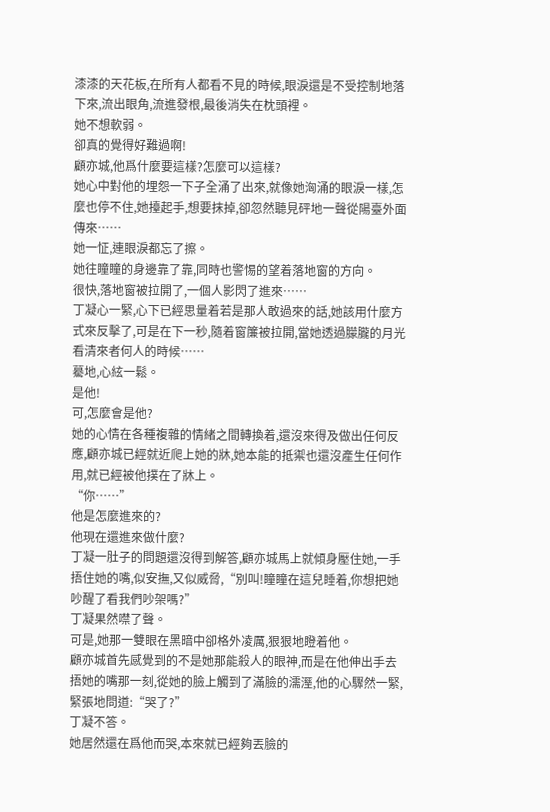漆漆的天花板,在所有人都看不見的時候,眼淚還是不受控制地落下來,流出眼角,流進發根,最後消失在枕頭裡。
她不想軟弱。
卻真的覺得好難過啊!
顧亦城,他爲什麼要這樣?怎麼可以這樣?
她心中對他的埋怨一下子全涌了出來,就像她洶涌的眼淚一樣,怎麼也停不住,她擡起手,想要抹掉,卻忽然聽見砰地一聲從陽臺外面傳來……
她一怔,連眼淚都忘了擦。
她往瞳瞳的身邊靠了靠,同時也警惕的望着落地窗的方向。
很快,落地窗被拉開了,一個人影閃了進來……
丁凝心一緊,心下已經思量着若是那人敢過來的話,她該用什麼方式來反擊了,可是在下一秒,隨着窗簾被拉開,當她透過朦朧的月光看清來者何人的時候……
驀地,心絃一鬆。
是他!
可,怎麼會是他?
她的心情在各種複雜的情緒之間轉換着,還沒來得及做出任何反應,顧亦城已經就近爬上她的牀,她本能的抵禦也還沒產生任何作用,就已經被他撲在了牀上。
“你……”
他是怎麼進來的?
他現在還進來做什麼?
丁凝一肚子的問題還沒得到解答,顧亦城馬上就傾身壓住她,一手捂住她的嘴,似安撫,又似威脅,“別叫!瞳瞳在這兒睡着,你想把她吵醒了看我們吵架嗎?”
丁凝果然噤了聲。
可是,她那一雙眼在黑暗中卻格外凌厲,狠狠地瞪着他。
顧亦城首先感覺到的不是她那能殺人的眼神,而是在他伸出手去捂她的嘴那一刻,從她的臉上觸到了滿臉的濡溼,他的心驟然一緊,緊張地問道:“哭了?”
丁凝不答。
她居然還在爲他而哭,本來就已經夠丟臉的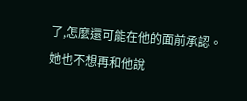了,怎麼還可能在他的面前承認。
她也不想再和他說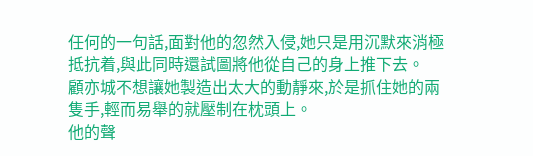任何的一句話,面對他的忽然入侵,她只是用沉默來消極抵抗着,與此同時還試圖將他從自己的身上推下去。
顧亦城不想讓她製造出太大的動靜來,於是抓住她的兩隻手,輕而易舉的就壓制在枕頭上。
他的聲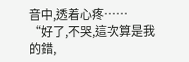音中,透着心疼……
“好了,不哭,這次算是我的錯,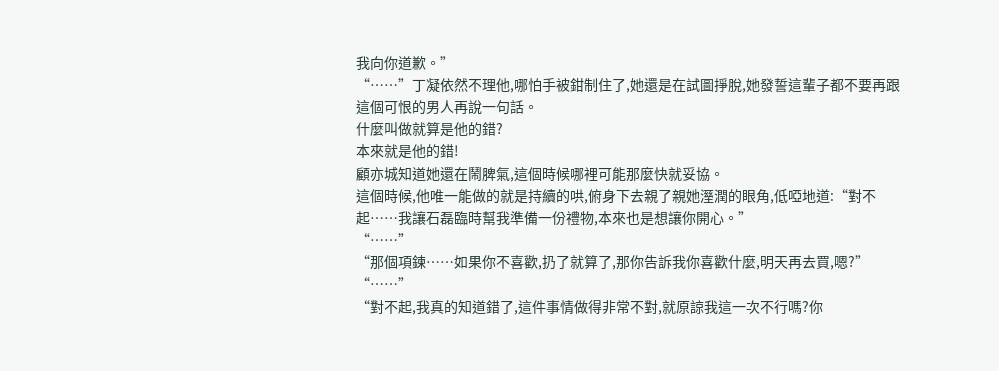我向你道歉。”
“……”丁凝依然不理他,哪怕手被鉗制住了,她還是在試圖掙脫,她發誓這輩子都不要再跟這個可恨的男人再說一句話。
什麼叫做就算是他的錯?
本來就是他的錯!
顧亦城知道她還在鬧脾氣,這個時候哪裡可能那麼快就妥協。
這個時候,他唯一能做的就是持續的哄,俯身下去親了親她溼潤的眼角,低啞地道:“對不起……我讓石磊臨時幫我準備一份禮物,本來也是想讓你開心。”
“……”
“那個項鍊……如果你不喜歡,扔了就算了,那你告訴我你喜歡什麼,明天再去買,嗯?”
“……”
“對不起,我真的知道錯了,這件事情做得非常不對,就原諒我這一次不行嗎?你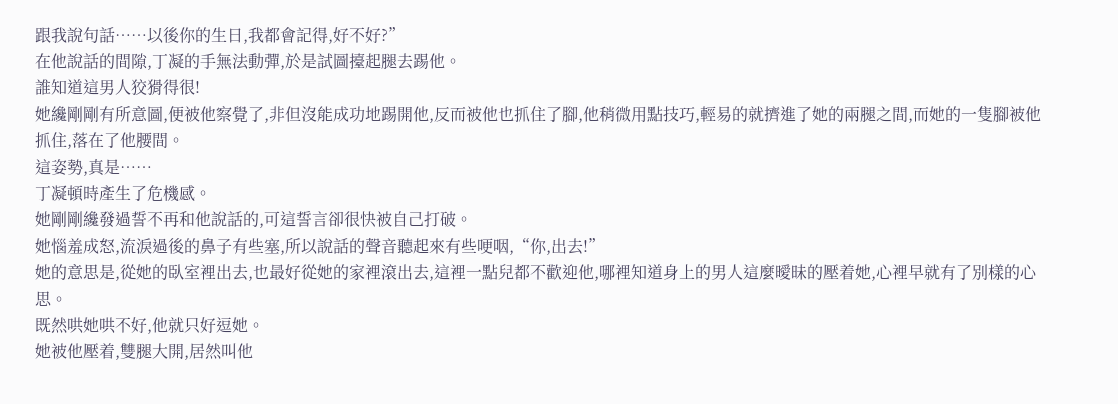跟我說句話……以後你的生日,我都會記得,好不好?”
在他說話的間隙,丁凝的手無法動彈,於是試圖擡起腿去踢他。
誰知道這男人狡猾得很!
她纔剛剛有所意圖,便被他察覺了,非但沒能成功地踢開他,反而被他也抓住了腳,他稍微用點技巧,輕易的就擠進了她的兩腿之間,而她的一隻腳被他抓住,落在了他腰間。
這姿勢,真是……
丁凝頓時產生了危機感。
她剛剛纔發過誓不再和他說話的,可這誓言卻很快被自己打破。
她惱羞成怒,流淚過後的鼻子有些塞,所以說話的聲音聽起來有些哽咽,“你,出去!”
她的意思是,從她的臥室裡出去,也最好從她的家裡滾出去,這裡一點兒都不歡迎他,哪裡知道身上的男人這麼曖昧的壓着她,心裡早就有了別樣的心思。
既然哄她哄不好,他就只好逗她。
她被他壓着,雙腿大開,居然叫他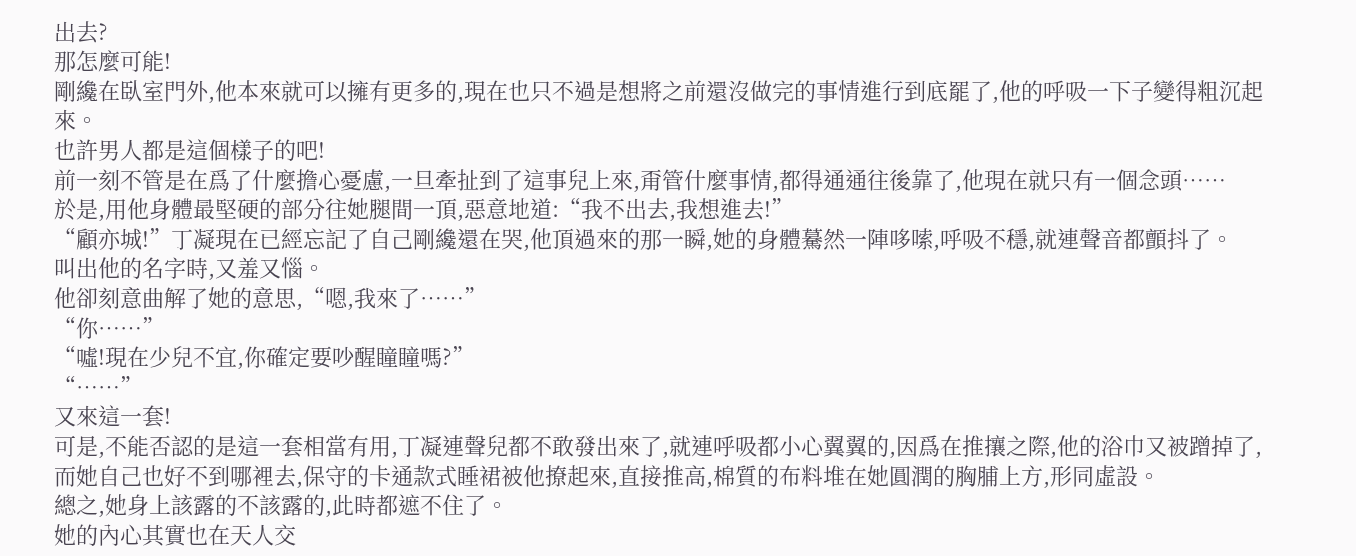出去?
那怎麼可能!
剛纔在臥室門外,他本來就可以擁有更多的,現在也只不過是想將之前還沒做完的事情進行到底罷了,他的呼吸一下子變得粗沉起來。
也許男人都是這個樣子的吧!
前一刻不管是在爲了什麼擔心憂慮,一旦牽扯到了這事兒上來,甭管什麼事情,都得通通往後靠了,他現在就只有一個念頭……
於是,用他身體最堅硬的部分往她腿間一頂,惡意地道:“我不出去,我想進去!”
“顧亦城!”丁凝現在已經忘記了自己剛纔還在哭,他頂過來的那一瞬,她的身體驀然一陣哆嗦,呼吸不穩,就連聲音都顫抖了。
叫出他的名字時,又羞又惱。
他卻刻意曲解了她的意思,“嗯,我來了……”
“你……”
“噓!現在少兒不宜,你確定要吵醒瞳瞳嗎?”
“……”
又來這一套!
可是,不能否認的是這一套相當有用,丁凝連聲兒都不敢發出來了,就連呼吸都小心翼翼的,因爲在推攘之際,他的浴巾又被蹭掉了,而她自己也好不到哪裡去,保守的卡通款式睡裙被他撩起來,直接推高,棉質的布料堆在她圓潤的胸脯上方,形同虛設。
總之,她身上該露的不該露的,此時都遮不住了。
她的內心其實也在天人交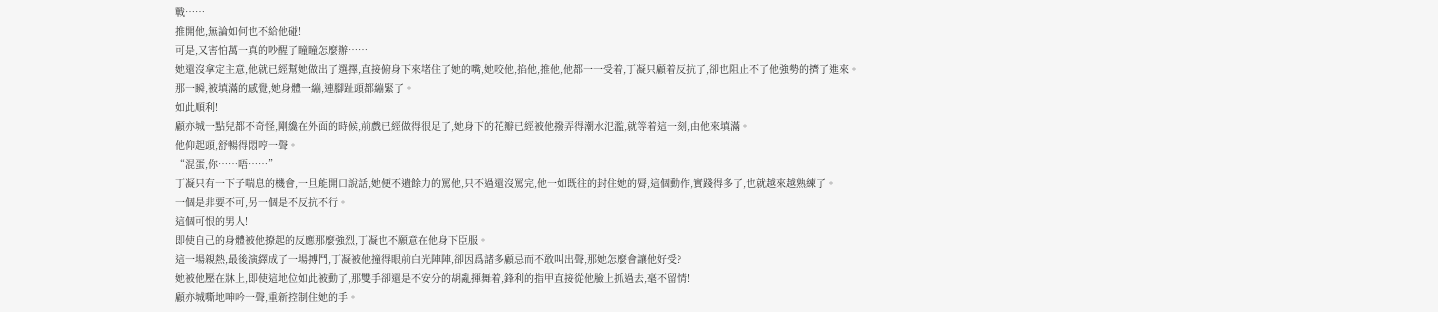戰……
推開他,無論如何也不給他碰!
可是,又害怕萬一真的吵醒了瞳瞳怎麼辦……
她還沒拿定主意,他就已經幫她做出了選擇,直接俯身下來堵住了她的嘴,她咬他,掐他,推他,他都一一受着,丁凝只顧着反抗了,卻也阻止不了他強勢的擠了進來。
那一瞬,被填滿的感覺,她身體一繃,連腳趾頭都繃緊了。
如此順利!
顧亦城一點兒都不奇怪,剛纔在外面的時候,前戲已經做得很足了,她身下的花瓣已經被他撥弄得潮水氾濫,就等着這一刻,由他來填滿。
他仰起頭,舒暢得悶哼一聲。
“混蛋,你……唔……”
丁凝只有一下子喘息的機會,一旦能開口說話,她便不遺餘力的罵他,只不過還沒罵完,他一如既往的封住她的脣,這個動作,實踐得多了,也就越來越熟練了。
一個是非要不可,另一個是不反抗不行。
這個可恨的男人!
即使自己的身體被他撩起的反應那麼強烈,丁凝也不願意在他身下臣服。
這一場親熱,最後演繹成了一場搏鬥,丁凝被他撞得眼前白光陣陣,卻因爲諸多顧忌而不敢叫出聲,那她怎麼會讓他好受?
她被他壓在牀上,即使這地位如此被動了,那雙手卻還是不安分的胡亂揮舞着,鋒利的指甲直接從他臉上抓過去,毫不留情!
顧亦城嘶地呻吟一聲,重新控制住她的手。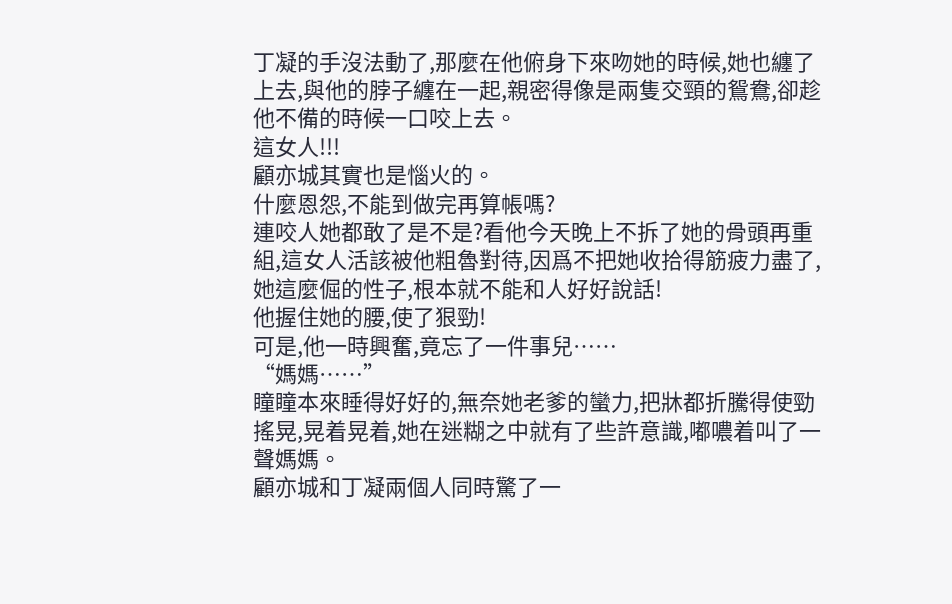丁凝的手沒法動了,那麼在他俯身下來吻她的時候,她也纏了上去,與他的脖子纏在一起,親密得像是兩隻交頸的鴛鴦,卻趁他不備的時候一口咬上去。
這女人!!!
顧亦城其實也是惱火的。
什麼恩怨,不能到做完再算帳嗎?
連咬人她都敢了是不是?看他今天晚上不拆了她的骨頭再重組,這女人活該被他粗魯對待,因爲不把她收拾得筋疲力盡了,她這麼倔的性子,根本就不能和人好好說話!
他握住她的腰,使了狠勁!
可是,他一時興奮,竟忘了一件事兒……
“媽媽……”
瞳瞳本來睡得好好的,無奈她老爹的蠻力,把牀都折騰得使勁搖晃,晃着晃着,她在迷糊之中就有了些許意識,嘟噥着叫了一聲媽媽。
顧亦城和丁凝兩個人同時驚了一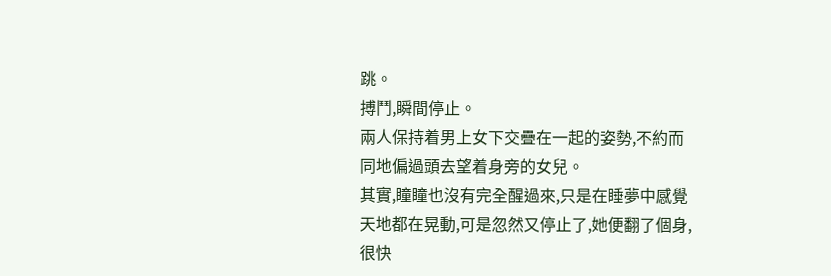跳。
搏鬥,瞬間停止。
兩人保持着男上女下交疊在一起的姿勢,不約而同地偏過頭去望着身旁的女兒。
其實,瞳瞳也沒有完全醒過來,只是在睡夢中感覺天地都在晃動,可是忽然又停止了,她便翻了個身,很快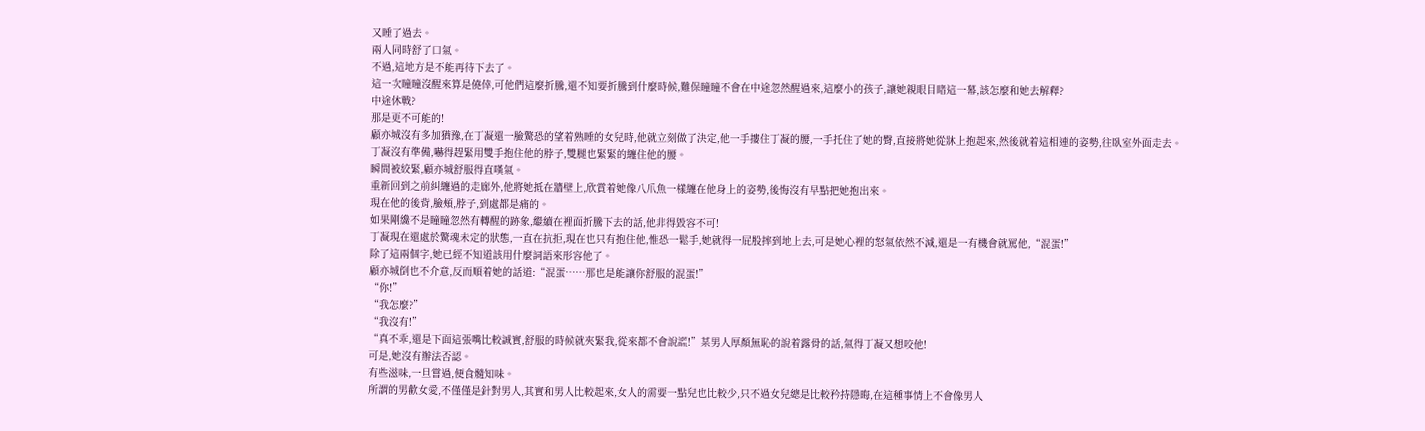又睡了過去。
兩人同時舒了口氣。
不過,這地方是不能再待下去了。
這一次瞳瞳沒醒來算是僥倖,可他們這麼折騰,還不知要折騰到什麼時候,難保瞳瞳不會在中途忽然醒過來,這麼小的孩子,讓她親眼目睹這一幕,該怎麼和她去解釋?
中途休戰?
那是更不可能的!
顧亦城沒有多加猶豫,在丁凝還一臉驚恐的望着熟睡的女兒時,他就立刻做了決定,他一手摟住丁凝的腰,一手托住了她的臀,直接將她從牀上抱起來,然後就着這相連的姿勢,往臥室外面走去。
丁凝沒有準備,嚇得趕緊用雙手抱住他的脖子,雙腿也緊緊的纏住他的腰。
瞬間被絞緊,顧亦城舒服得直嘆氣。
重新回到之前糾纏過的走廊外,他將她抵在牆壁上,欣賞着她像八爪魚一樣纏在他身上的姿勢,後悔沒有早點把她抱出來。
現在他的後背,臉頰,脖子,到處都是痛的。
如果剛纔不是瞳瞳忽然有轉醒的跡象,繼續在裡面折騰下去的話,他非得毀容不可!
丁凝現在還處於驚魂未定的狀態,一直在抗拒,現在也只有抱住他,惟恐一鬆手,她就得一屁股摔到地上去,可是她心裡的怒氣依然不減,還是一有機會就罵他,“混蛋!”
除了這兩個字,她已經不知道該用什麼詞語來形容他了。
顧亦城倒也不介意,反而順着她的話道:“混蛋……那也是能讓你舒服的混蛋!”
“你!”
“我怎麼?”
“我沒有!”
“真不乖,還是下面這張嘴比較誠實,舒服的時候就夾緊我,從來都不會說謊!”某男人厚顏無恥的說着露骨的話,氣得丁凝又想咬他!
可是,她沒有辦法否認。
有些滋味,一旦嘗過,便食髓知味。
所謂的男歡女愛,不僅僅是針對男人,其實和男人比較起來,女人的需要一點兒也比較少,只不過女兒總是比較矜持隱晦,在這種事情上不會像男人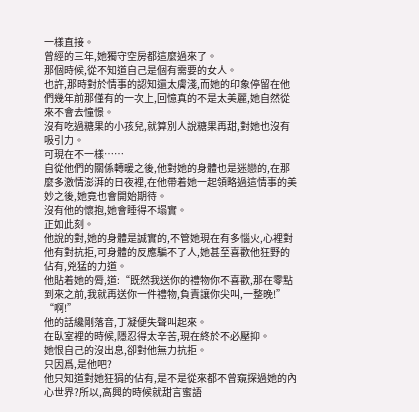一樣直接。
曾經的三年,她獨守空房都這麼過來了。
那個時候,從不知道自己是個有需要的女人。
也許,那時對於情事的認知還太膚淺,而她的印象停留在他們幾年前那僅有的一次上,回憶真的不是太美麗,她自然從來不會去憧憬。
沒有吃過糖果的小孩兒,就算別人說糖果再甜,對她也沒有吸引力。
可現在不一樣……
自從他們的關係轉暖之後,他對她的身體也是迷戀的,在那麼多激情澎湃的日夜裡,在他帶着她一起領略過這情事的美妙之後,她竟也會開始期待。
沒有他的懷抱,她會睡得不塌實。
正如此刻。
他說的對,她的身體是誠實的,不管她現在有多惱火,心裡對他有對抗拒,可身體的反應騙不了人,她甚至喜歡他狂野的佔有,兇猛的力道。
他貼着她的脣,道:“既然我送你的禮物你不喜歡,那在零點到來之前,我就再送你一件禮物,負責讓你尖叫,一整晚!”
“啊!”
他的話纔剛落音,丁凝便失聲叫起來。
在臥室裡的時候,隱忍得太辛苦,現在終於不必壓抑。
她恨自己的沒出息,卻對他無力抗拒。
只因爲,是他吧?
他只知道對她狂狷的佔有,是不是從來都不曾窺探過她的內心世界?所以,高興的時候就甜言蜜語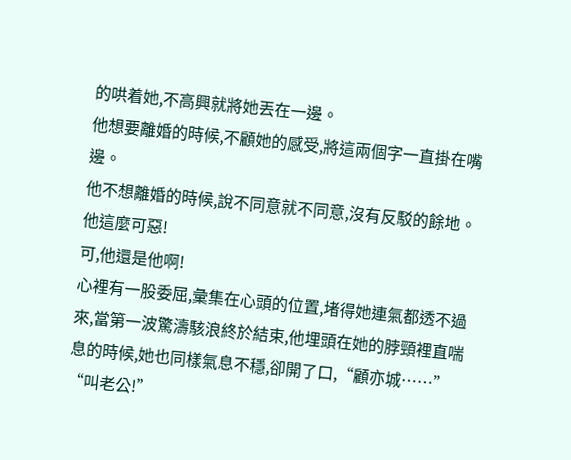的哄着她,不高興就將她丟在一邊。
他想要離婚的時候,不顧她的感受,將這兩個字一直掛在嘴邊。
他不想離婚的時候,說不同意就不同意,沒有反駁的餘地。
他這麼可惡!
可,他還是他啊!
心裡有一股委屈,彙集在心頭的位置,堵得她連氣都透不過來,當第一波驚濤駭浪終於結束,他埋頭在她的脖頸裡直喘息的時候,她也同樣氣息不穩,卻開了口,“顧亦城……”
“叫老公!”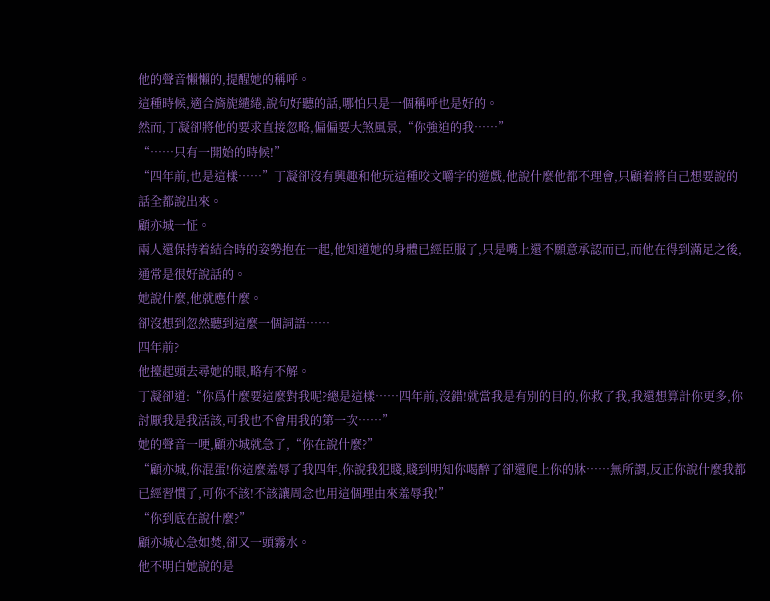他的聲音懶懶的,提醒她的稱呼。
這種時候,適合旖旎繾綣,說句好聽的話,哪怕只是一個稱呼也是好的。
然而,丁凝卻將他的要求直接忽略,偏偏要大煞風景,“你強迫的我……”
“……只有一開始的時候!”
“四年前,也是這樣……”丁凝卻沒有興趣和他玩這種咬文嚼字的遊戲,他說什麼他都不理會,只顧着將自己想要說的話全都說出來。
顧亦城一怔。
兩人還保持着結合時的姿勢抱在一起,他知道她的身體已經臣服了,只是嘴上還不願意承認而已,而他在得到滿足之後,通常是很好說話的。
她說什麼,他就應什麼。
卻沒想到忽然聽到這麼一個詞語……
四年前?
他擡起頭去尋她的眼,略有不解。
丁凝卻道:“你爲什麼要這麼對我呢?總是這樣……四年前,沒錯!就當我是有別的目的,你救了我,我還想算計你更多,你討厭我是我活該,可我也不會用我的第一次……”
她的聲音一哽,顧亦城就急了,“你在說什麼?”
“顧亦城,你混蛋!你這麼羞辱了我四年,你說我犯賤,賤到明知你喝醉了卻還爬上你的牀……無所謂,反正你說什麼我都已經習慣了,可你不該!不該讓周念也用這個理由來羞辱我!”
“你到底在說什麼?”
顧亦城心急如焚,卻又一頭霧水。
他不明白她說的是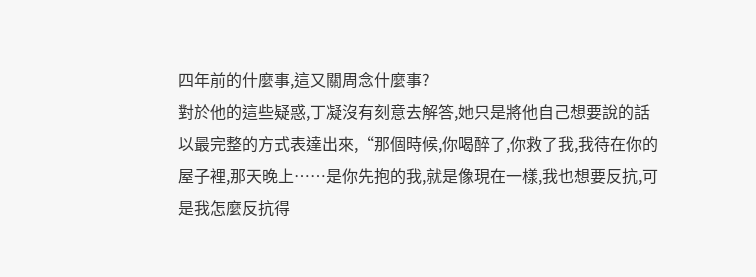四年前的什麼事,這又關周念什麼事?
對於他的這些疑惑,丁凝沒有刻意去解答,她只是將他自己想要說的話以最完整的方式表達出來,“那個時候,你喝醉了,你救了我,我待在你的屋子裡,那天晚上……是你先抱的我,就是像現在一樣,我也想要反抗,可是我怎麼反抗得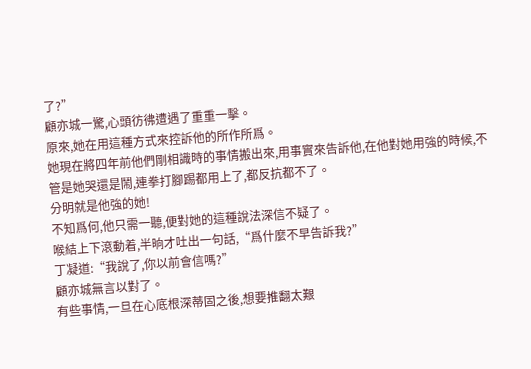了?”
顧亦城一驚,心頭彷彿遭遇了重重一擊。
原來,她在用這種方式來控訴他的所作所爲。
她現在將四年前他們剛相識時的事情搬出來,用事實來告訴他,在他對她用強的時候,不管是她哭還是鬧,連拳打腳踢都用上了,都反抗都不了。
分明就是他強的她!
不知爲何,他只需一聽,便對她的這種說法深信不疑了。
喉結上下滾動着,半晌才吐出一句話,“爲什麼不早告訴我?”
丁凝道:“我說了,你以前會信嗎?”
顧亦城無言以對了。
有些事情,一旦在心底根深蒂固之後,想要推翻太艱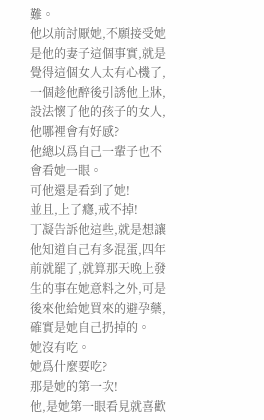難。
他以前討厭她,不願接受她是他的妻子這個事實,就是覺得這個女人太有心機了,一個趁他醉後引誘他上牀,設法懷了他的孩子的女人,他哪裡會有好感?
他總以爲自己一輩子也不會看她一眼。
可他還是看到了她!
並且,上了癮,戒不掉!
丁凝告訴他這些,就是想讓他知道自己有多混蛋,四年前就罷了,就算那天晚上發生的事在她意料之外,可是後來他給她買來的避孕藥,確實是她自己扔掉的。
她沒有吃。
她爲什麼要吃?
那是她的第一次!
他,是她第一眼看見就喜歡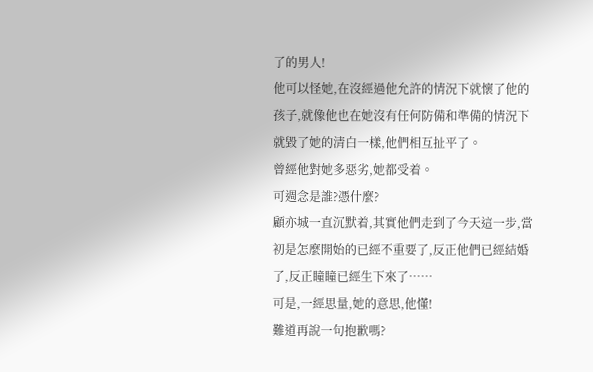了的男人!
他可以怪她,在沒經過他允許的情況下就懷了他的孩子,就像他也在她沒有任何防備和準備的情況下就毀了她的清白一樣,他們相互扯平了。
曾經他對她多惡劣,她都受着。
可週念是誰?憑什麼?
顧亦城一直沉默着,其實他們走到了今天這一步,當初是怎麼開始的已經不重要了,反正他們已經結婚了,反正瞳瞳已經生下來了……
可是,一經思量,她的意思,他懂!
難道再說一句抱歉嗎?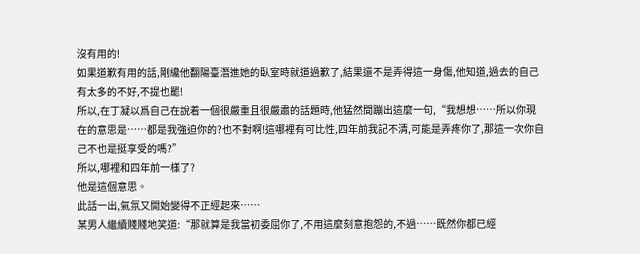沒有用的!
如果道歉有用的話,剛纔他翻陽臺潛進她的臥室時就道過歉了,結果還不是弄得這一身傷,他知道,過去的自己有太多的不好,不提也罷!
所以,在丁凝以爲自己在說着一個很嚴重且很嚴肅的話題時,他猛然間蹦出這麼一句,“我想想……所以你現在的意思是……都是我強迫你的?也不對啊!這哪裡有可比性,四年前我記不清,可能是弄疼你了,那這一次你自己不也是挺享受的嗎?”
所以,哪裡和四年前一樣了?
他是這個意思。
此話一出,氣氛又開始變得不正經起來……
某男人繼續賤賤地笑道:“那就算是我當初委屈你了,不用這麼刻意抱怨的,不過……既然你都已經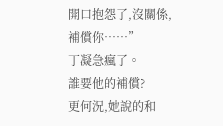開口抱怨了,沒關係,補償你……”
丁凝急瘋了。
誰要他的補償?
更何況,她說的和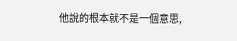他說的根本就不是一個意思,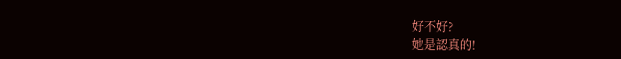好不好?
她是認真的!